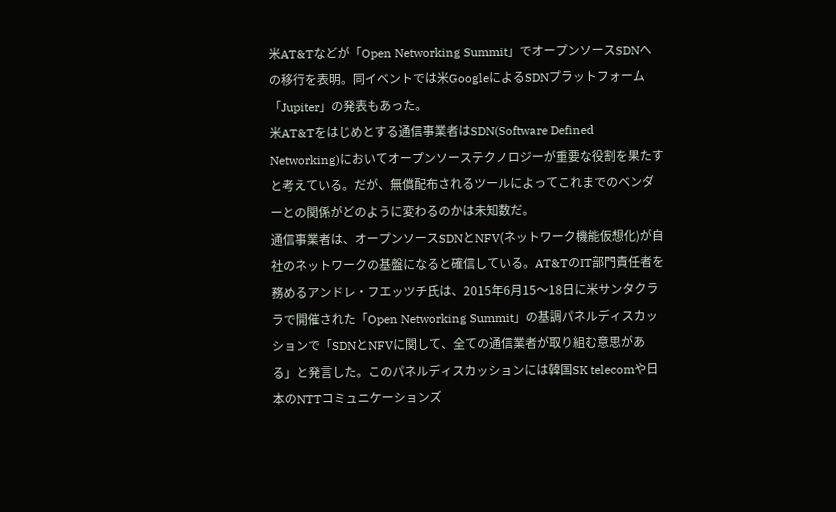米AT&Tなどが「Open Networking Summit」でオープンソースSDNへの移行を表明。同イベントでは米GoogleによるSDNプラットフォーム「Jupiter」の発表もあった。
米AT&Tをはじめとする通信事業者はSDN(Software Defined Networking)においてオープンソーステクノロジーが重要な役割を果たすと考えている。だが、無償配布されるツールによってこれまでのベンダーとの関係がどのように変わるのかは未知数だ。
通信事業者は、オープンソースSDNとNFV(ネットワーク機能仮想化)が自社のネットワークの基盤になると確信している。AT&TのIT部門責任者を務めるアンドレ・フエッツチ氏は、2015年6月15〜18日に米サンタクララで開催された「Open Networking Summit」の基調パネルディスカッションで「SDNとNFVに関して、全ての通信業者が取り組む意思がある」と発言した。このパネルディスカッションには韓国SK telecomや日本のNTTコミュニケーションズ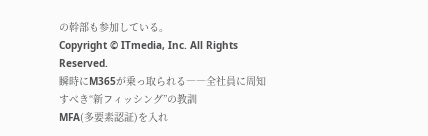の幹部も参加している。
Copyright © ITmedia, Inc. All Rights Reserved.
瞬時にM365が乗っ取られる――全社員に周知すべき“新フィッシング”の教訓
MFA(多要素認証)を入れ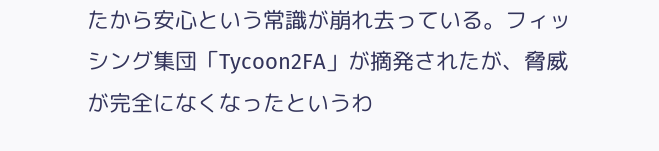たから安心という常識が崩れ去っている。フィッシング集団「Tycoon2FA」が摘発されたが、脅威が完全になくなったというわ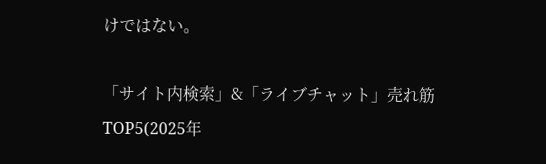けではない。

「サイト内検索」&「ライブチャット」売れ筋TOP5(2025年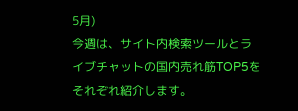5月)
今週は、サイト内検索ツールとライブチャットの国内売れ筋TOP5をそれぞれ紹介します。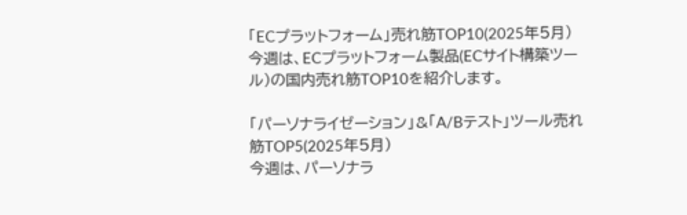「ECプラットフォーム」売れ筋TOP10(2025年5月)
今週は、ECプラットフォーム製品(ECサイト構築ツール)の国内売れ筋TOP10を紹介します。

「パーソナライゼーション」&「A/Bテスト」ツール売れ筋TOP5(2025年5月)
今週は、パーソナラ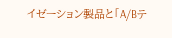イゼーション製品と「A/Bテ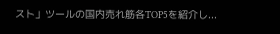スト」ツールの国内売れ筋各TOP5を紹介し...